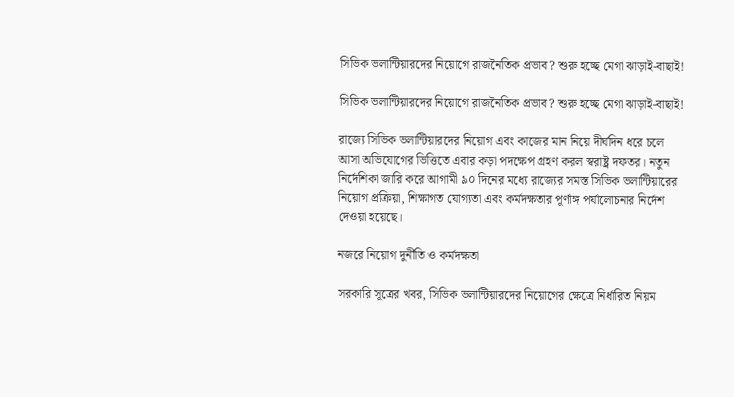সিভিক ভলান্টিয়ারদের নিয়োগে রাজনৈতিক প্রভাব? শুরু হচ্ছে মেগা ঝাড়াই-বাছাই!

সিভিক ভলান্টিয়ারদের নিয়োগে রাজনৈতিক প্রভাব? শুরু হচ্ছে মেগা ঝাড়াই-বাছাই!

রাজ্যে সিভিক ভলান্টিয়ারদের নিয়োগ এবং কাজের মান নিয়ে দীর্ঘদিন ধরে চলে আসা অভিযোগের ভিত্তিতে এবার কড়া পদক্ষেপ গ্রহণ করল স্বরাষ্ট্র দফতর। নতুন নির্দেশিকা জারি করে আগামী ৯০ দিনের মধ্যে রাজ্যের সমস্ত সিভিক ভলান্টিয়ারের নিয়োগ প্রক্রিয়া, শিক্ষাগত যোগ্যতা এবং কর্মদক্ষতার পূর্ণাঙ্গ পর্যালোচনার নির্দেশ দেওয়া হয়েছে।

নজরে নিয়োগ দুর্নীতি ও কর্মদক্ষতা

সরকারি সূত্রের খবর, সিভিক ভলান্টিয়ারদের নিয়োগের ক্ষেত্রে নির্ধারিত নিয়ম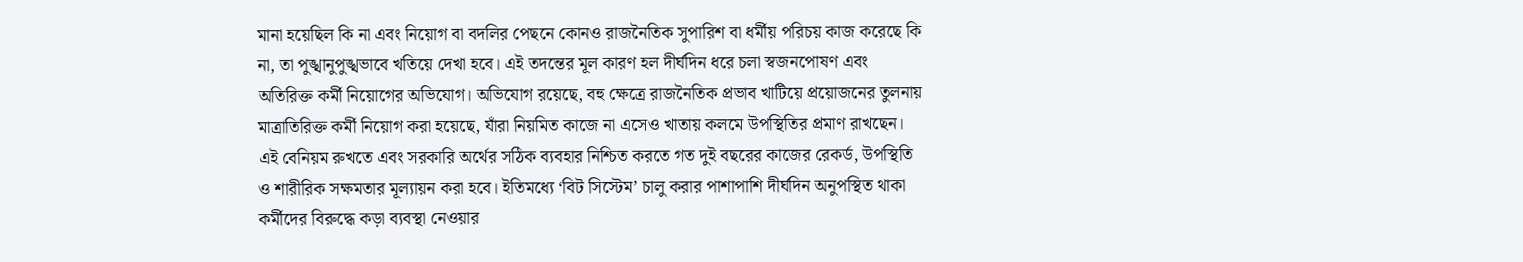মানা হয়েছিল কি না এবং নিয়োগ বা বদলির পেছনে কোনও রাজনৈতিক সুপারিশ বা ধর্মীয় পরিচয় কাজ করেছে কি না, তা পুঙ্খানুপুঙ্খভাবে খতিয়ে দেখা হবে। এই তদন্তের মূল কারণ হল দীর্ঘদিন ধরে চলা স্বজনপোষণ এবং অতিরিক্ত কর্মী নিয়োগের অভিযোগ। অভিযোগ রয়েছে, বহু ক্ষেত্রে রাজনৈতিক প্রভাব খাটিয়ে প্রয়োজনের তুলনায় মাত্রাতিরিক্ত কর্মী নিয়োগ করা হয়েছে, যাঁরা নিয়মিত কাজে না এসেও খাতায় কলমে উপস্থিতির প্রমাণ রাখছেন। এই বেনিয়ম রুখতে এবং সরকারি অর্থের সঠিক ব্যবহার নিশ্চিত করতে গত দুই বছরের কাজের রেকর্ড, উপস্থিতি ও শারীরিক সক্ষমতার মূল্যায়ন করা হবে। ইতিমধ্যে ‘বিট সিস্টেম’ চালু করার পাশাপাশি দীর্ঘদিন অনুপস্থিত থাকা কর্মীদের বিরুদ্ধে কড়া ব্যবস্থা নেওয়ার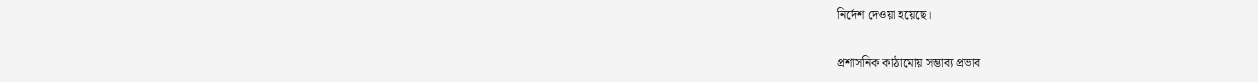নির্দেশ দেওয়া হয়েছে।

প্রশাসনিক কাঠামোয় সম্ভাব্য প্রভাব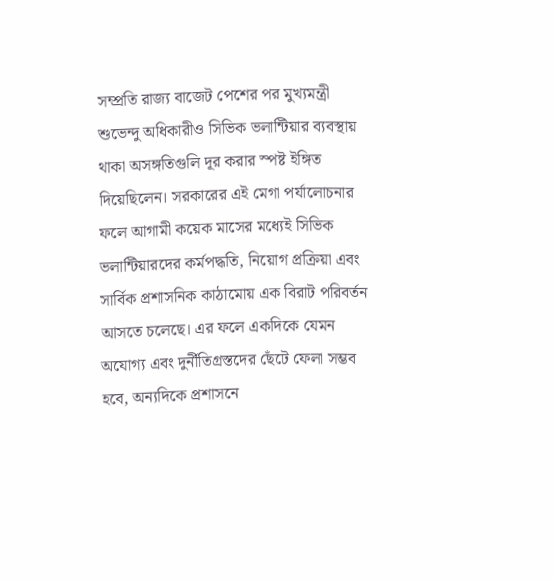সম্প্রতি রাজ্য বাজেট পেশের পর মুখ্যমন্ত্রী শুভেন্দু অধিকারীও সিভিক ভলান্টিয়ার ব্যবস্থায় থাকা অসঙ্গতিগুলি দূর করার স্পষ্ট ইঙ্গিত দিয়েছিলেন। সরকারের এই মেগা পর্যালোচনার ফলে আগামী কয়েক মাসের মধ্যেই সিভিক ভলান্টিয়ারদের কর্মপদ্ধতি, নিয়োগ প্রক্রিয়া এবং সার্বিক প্রশাসনিক কাঠামোয় এক বিরাট পরিবর্তন আসতে চলেছে। এর ফলে একদিকে যেমন অযোগ্য এবং দুর্নীতিগ্রস্তদের ছেঁটে ফেলা সম্ভব হবে, অন্যদিকে প্রশাসনে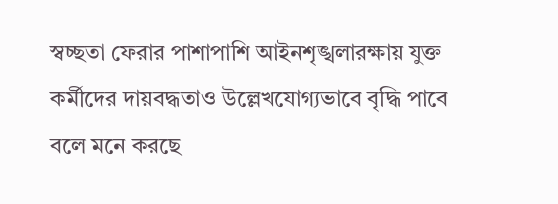স্বচ্ছতা ফেরার পাশাপাশি আইনশৃঙ্খলারক্ষায় যুক্ত কর্মীদের দায়বদ্ধতাও উল্লেখযোগ্যভাবে বৃদ্ধি পাবে বলে মনে করছে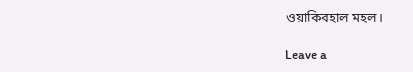ওয়াকিবহাল মহল।

Leave a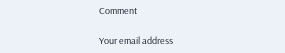Comment

Your email address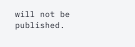will not be published.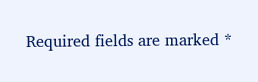Required fields are marked *